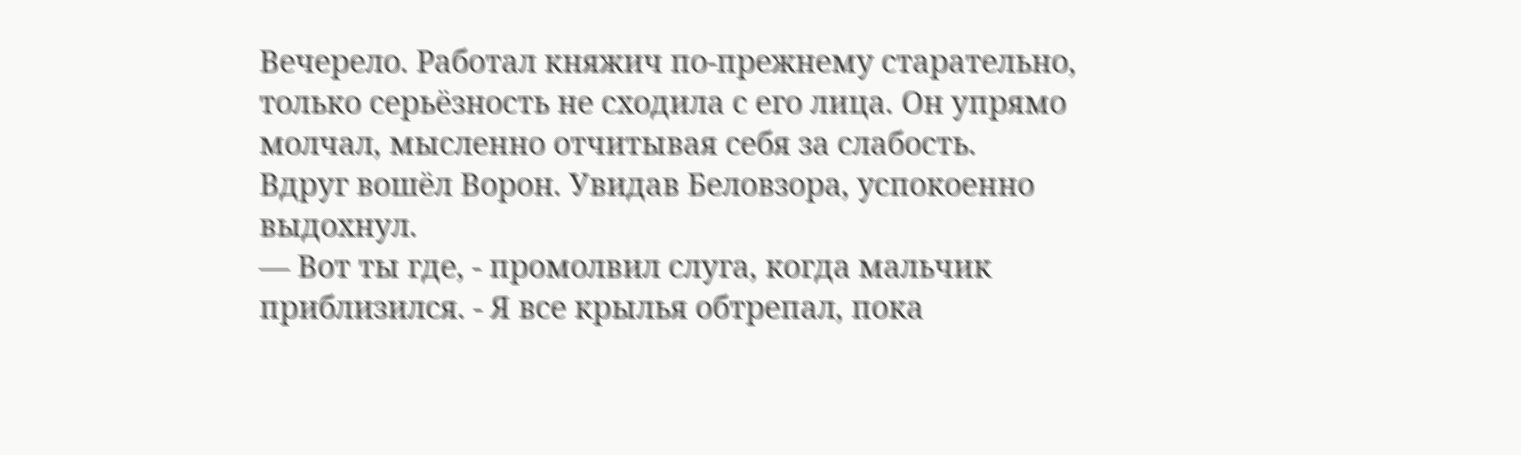Вечерело. Работал княжич по-прежнему старательно, только серьёзность не сходила с его лица. Он упрямо молчал, мысленно отчитывая себя за слабость.
Вдруг вошёл Ворон. Увидав Беловзора, успокоенно выдохнул.
— Вот ты где, - промолвил слуга, когда мальчик приблизился. - Я все крылья обтрепал, пока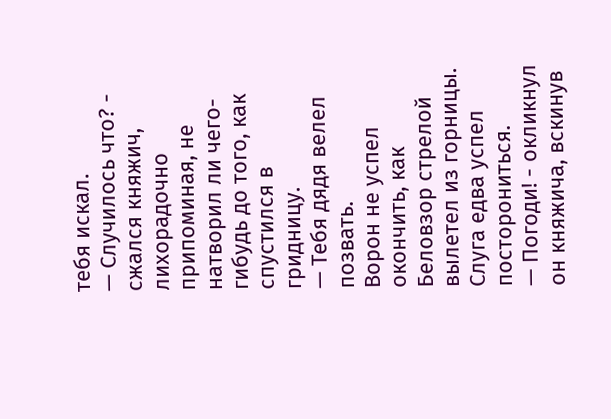тебя искал.
— Случилось что? - сжался княжич, лихорадочно припоминая, не натворил ли чего-гибудь до того, как спустился в гридницу.
— Тебя дядя велел позвать.
Ворон не успел окончить, как Беловзор стрелой вылетел из горницы. Слуга едва успел посторониться.
— Погоди! - окликнул он княжича, вскинув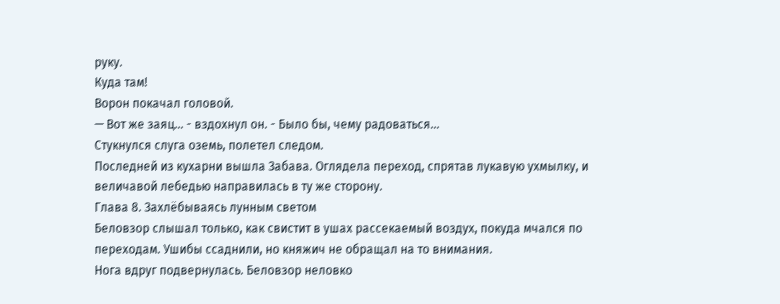руку.
Куда там!
Ворон покачал головой.
— Вот же заяц... - вздохнул он. - Было бы, чему радоваться...
Стукнулся слуга оземь, полетел следом.
Последней из кухарни вышла Забава. Оглядела переход, спрятав лукавую ухмылку, и величавой лебедью направилась в ту же сторону.
Глава 8. Захлёбываясь лунным светом
Беловзор слышал только, как свистит в ушах рассекаемый воздух, покуда мчался по переходам. Ушибы ссаднили, но княжич не обращал на то внимания.
Нога вдруг подвернулась. Беловзор неловко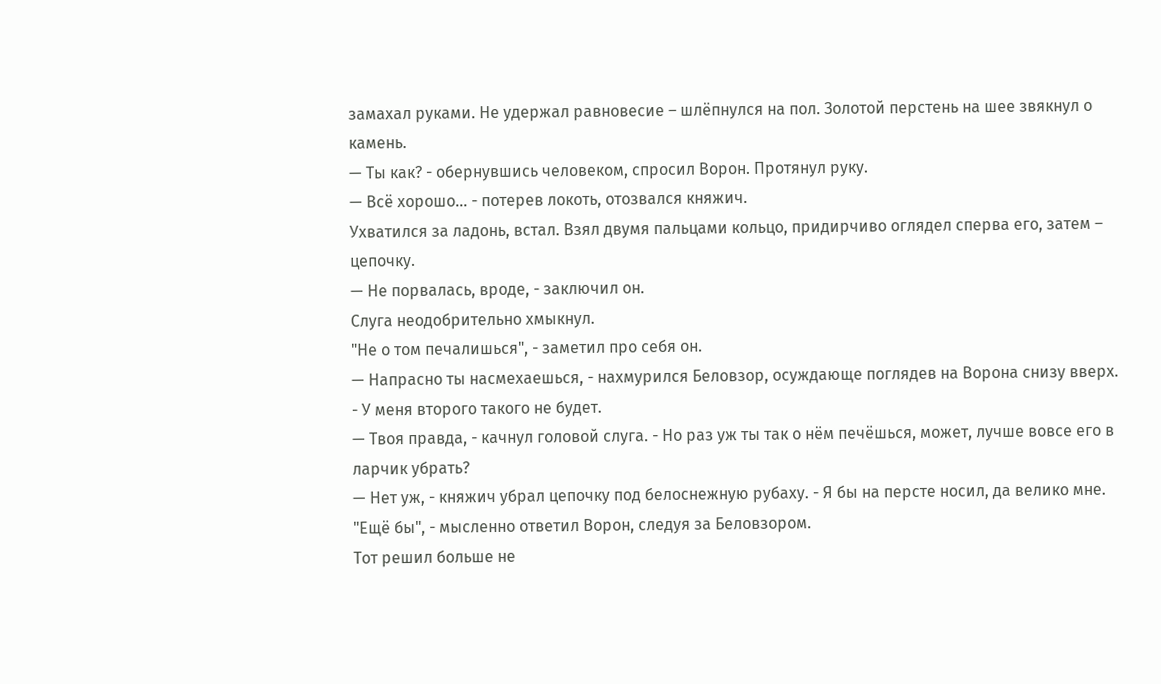замахал руками. Не удержал равновесие – шлёпнулся на пол. Золотой перстень на шее звякнул о камень.
— Ты как? - обернувшись человеком, спросил Ворон. Протянул руку.
— Всё хорошо... - потерев локоть, отозвался княжич.
Ухватился за ладонь, встал. Взял двумя пальцами кольцо, придирчиво оглядел сперва его, затем – цепочку.
— Не порвалась, вроде, - заключил он.
Слуга неодобрительно хмыкнул.
"Не о том печалишься", - заметил про себя он.
— Напрасно ты насмехаешься, - нахмурился Беловзор, осуждающе поглядев на Ворона снизу вверх. - У меня второго такого не будет.
— Твоя правда, - качнул головой слуга. - Но раз уж ты так о нём печёшься, может, лучше вовсе его в ларчик убрать?
— Нет уж, - княжич убрал цепочку под белоснежную рубаху. - Я бы на персте носил, да велико мне.
"Ещё бы", - мысленно ответил Ворон, следуя за Беловзором.
Тот решил больше не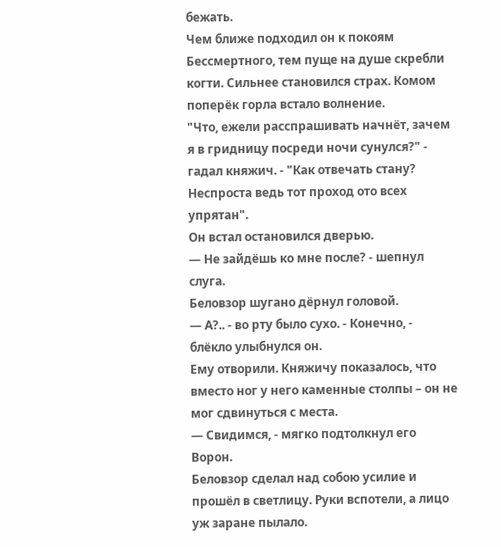бежать.
Чем ближе подходил он к покоям Бессмертного, тем пуще на душе скребли когти. Сильнее становился страх. Комом поперёк горла встало волнение.
"Что, ежели расспрашивать начнёт, зачем я в гридницу посреди ночи сунулся?" - гадал княжич. - "Как отвечать стану? Неспроста ведь тот проход ото всех упрятан".
Он встал остановился дверью.
— Не зайдёшь ко мне после? - шепнул слуга.
Беловзор шугано дёрнул головой.
— А?.. - во рту было сухо. - Конечно, - блёкло улыбнулся он.
Ему отворили. Княжичу показалось, что вместо ног у него каменные столпы – он не мог сдвинуться с места.
— Свидимся, - мягко подтолкнул его Ворон.
Беловзор сделал над собою усилие и прошёл в светлицу. Руки вспотели, а лицо уж заране пылало.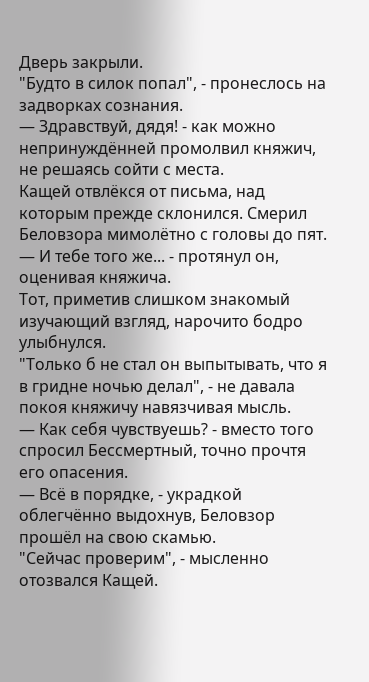Дверь закрыли.
"Будто в силок попал", - пронеслось на задворках сознания.
— Здравствуй, дядя! - как можно непринуждённей промолвил княжич, не решаясь сойти с места.
Кащей отвлёкся от письма, над которым прежде склонился. Смерил Беловзора мимолётно с головы до пят.
— И тебе того же... - протянул он, оценивая княжича.
Тот, приметив слишком знакомый изучающий взгляд, нарочито бодро улыбнулся.
"Только б не стал он выпытывать, что я в гридне ночью делал", - не давала покоя княжичу навязчивая мысль.
— Как себя чувствуешь? - вместо того спросил Бессмертный, точно прочтя его опасения.
— Всё в порядке, - украдкой облегчённо выдохнув, Беловзор прошёл на свою скамью.
"Сейчас проверим", - мысленно отозвался Кащей.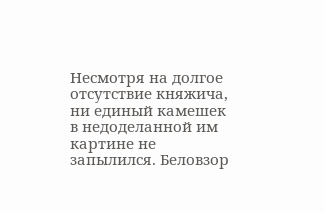Несмотря на долгое отсутствие княжича, ни единый камешек в недоделанной им картине не запылился. Беловзор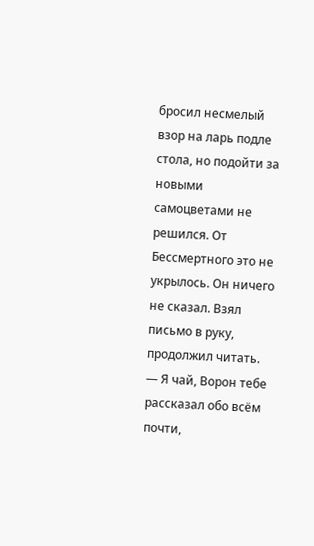бросил несмелый взор на ларь подле стола, но подойти за новыми самоцветами не решился. От Бессмертного это не укрылось. Он ничего не сказал. Взял письмо в руку, продолжил читать.
— Я чай, Ворон тебе рассказал обо всём почти,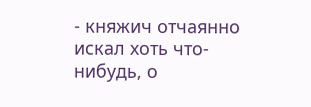- княжич отчаянно искал хоть что-нибудь, о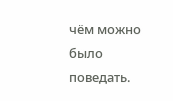чём можно было поведать.